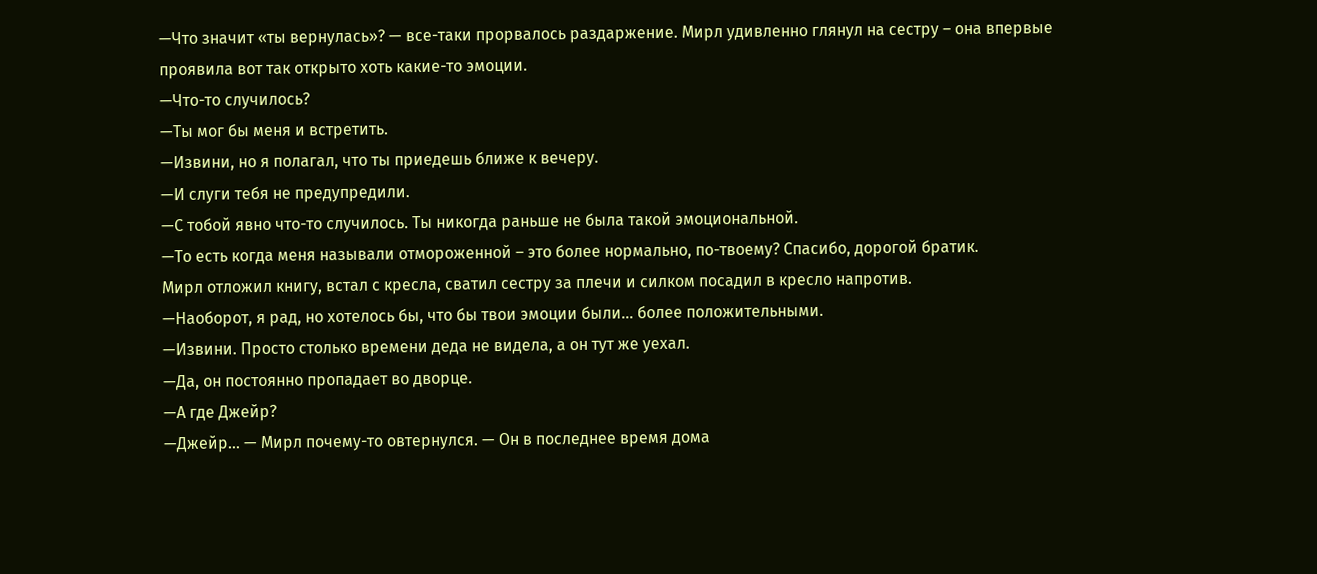—Что значит «ты вернулась»? — все-таки прорвалось раздаржение. Мирл удивленно глянул на сестру – она впервые проявила вот так открыто хоть какие-то эмоции.
—Что-то случилось?
—Ты мог бы меня и встретить.
—Извини, но я полагал, что ты приедешь ближе к вечеру.
—И слуги тебя не предупредили.
—С тобой явно что-то случилось. Ты никогда раньше не была такой эмоциональной.
—То есть когда меня называли отмороженной – это более нормально, по-твоему? Спасибо, дорогой братик.
Мирл отложил книгу, встал с кресла, сватил сестру за плечи и силком посадил в кресло напротив.
—Наоборот, я рад, но хотелось бы, что бы твои эмоции были… более положительными.
—Извини. Просто столько времени деда не видела, а он тут же уехал.
—Да, он постоянно пропадает во дворце.
—А где Джейр?
—Джейр… — Мирл почему-то овтернулся. — Он в последнее время дома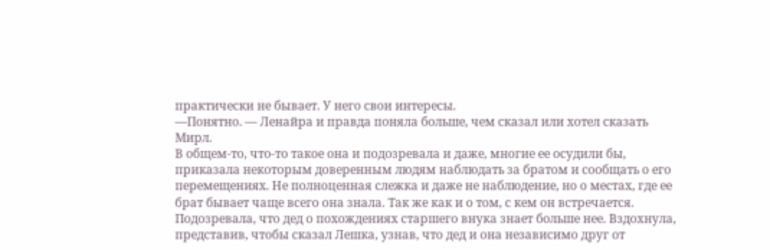практически не бывает. У него свои интересы.
—Понятно. — Ленайра и правда поняла больше, чем сказал или хотел сказать Мирл.
В общем-то, что-то такое она и подозревала и даже, многие ее осудили бы, приказала некоторым доверенным людям наблюдать за братом и сообщать о его перемещениях. Не полноценная слежка и даже не наблюдение, но о местах, где ее брат бывает чаще всего она знала. Так же как и о том, с кем он встречается. Подозревала, что дед о похождениях старшего внука знает больше нее. Вздохнула, представив, чтобы сказал Лешка, узнав, что дед и она независимо друг от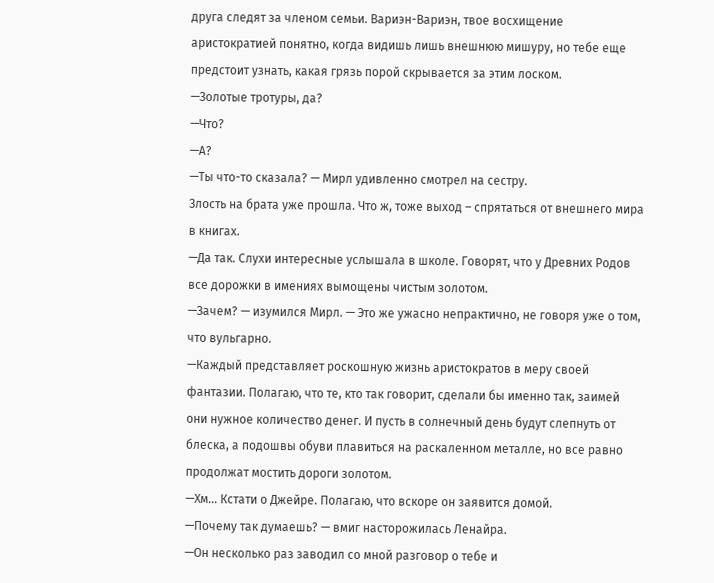друга следят за членом семьи. Вариэн-Вариэн, твое восхищение аристократией понятно, когда видишь лишь внешнюю мишуру, но тебе еще предстоит узнать, какая грязь порой скрывается за этим лоском.
—Золотые тротуры, да?
—Что?
—А?
—Ты что-то сказала? — Мирл удивленно смотрел на сестру.
Злость на брата уже прошла. Что ж, тоже выход – спрятаться от внешнего мира в книгах.
—Да так. Слухи интересные услышала в школе. Говорят, что у Древних Родов все дорожки в имениях вымощены чистым золотом.
—Зачем? — изумился Мирл. — Это же ужасно непрактично, не говоря уже о том, что вульгарно.
—Каждый представляет роскошную жизнь аристократов в меру своей фантазии. Полагаю, что те, кто так говорит, сделали бы именно так, заимей они нужное количество денег. И пусть в солнечный день будут слепнуть от блеска, а подошвы обуви плавиться на раскаленном металле, но все равно продолжат мостить дороги золотом.
—Хм… Кстати о Джейре. Полагаю, что вскоре он заявится домой.
—Почему так думаешь? — вмиг насторожилась Ленайра.
—Он несколько раз заводил со мной разговор о тебе и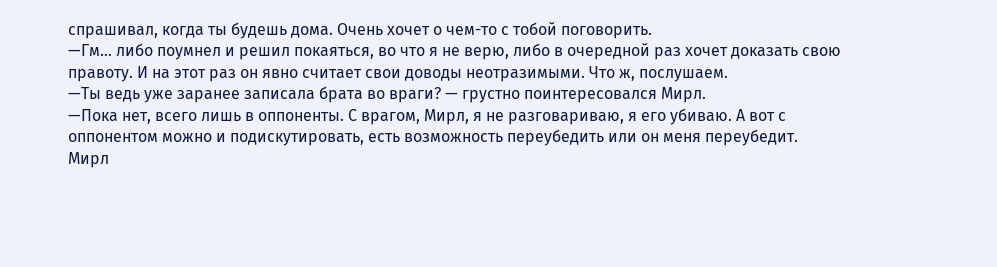спрашивал, когда ты будешь дома. Очень хочет о чем-то с тобой поговорить.
—Гм… либо поумнел и решил покаяться, во что я не верю, либо в очередной раз хочет доказать свою правоту. И на этот раз он явно считает свои доводы неотразимыми. Что ж, послушаем.
—Ты ведь уже заранее записала брата во враги? — грустно поинтересовался Мирл.
—Пока нет, всего лишь в оппоненты. С врагом, Мирл, я не разговариваю, я его убиваю. А вот с оппонентом можно и подискутировать, есть возможность переубедить или он меня переубедит.
Мирл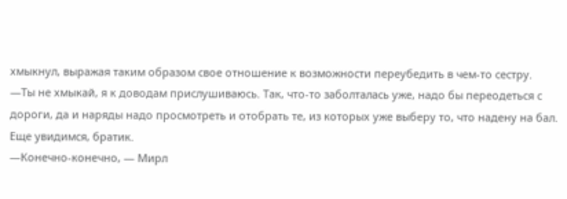хмыкнул, выражая таким образом свое отношение к возможности переубедить в чем-то сестру.
—Ты не хмыкай, я к доводам прислушиваюсь. Так, что-то заболталась уже, надо бы переодеться с дороги, да и наряды надо просмотреть и отобрать те, из которых уже выберу то, что надену на бал. Еще увидимся, братик.
—Конечно-конечно, — Мирл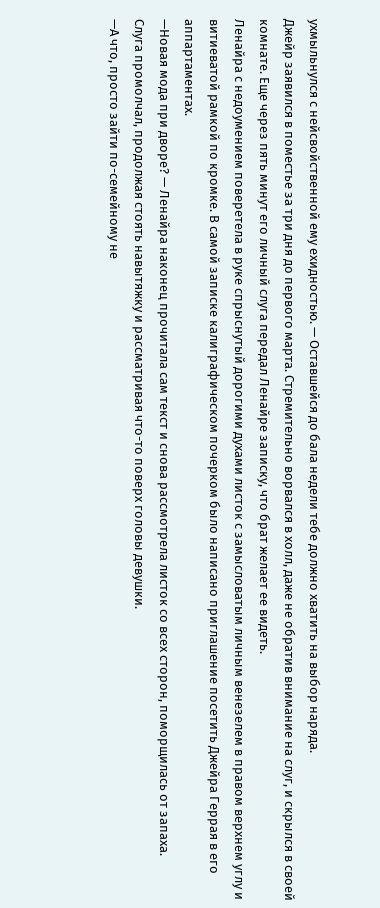ухмыльнулся с нейсвойственной ему ехидностью. — Оставшейся до бала недели тебе должно хватить на выбор наряда.
Джейр заявился в поместье за три дня до первого марта. Стремительно ворвался в холл, даже не обратив внимание на слуг, и скрылся в своей комнате. Еще через пять минут его личный слуга передал Ленайре записку, что брат желает ее видеть.
Ленайра с недоумением поверетела в руке спрыснутый дорогими духами листок с замысловатым личным венезелем в правом верхнем углу и витиеватой рамкой по кромке. В самой записке калиграфическом почерком было написано приглашение посетить Джейра Геррая в его аппартаментах.
—Новая мода при дворе? — Ленайра наконец прочитала сам текст и снова рассмотрела листок со всех сторон, поморщилась от запаха.
Слуга промолчал, продолжая стоять навытяжку и рассматривая что-то поверх головы девушки.
—А что, просто зайти по-семейному не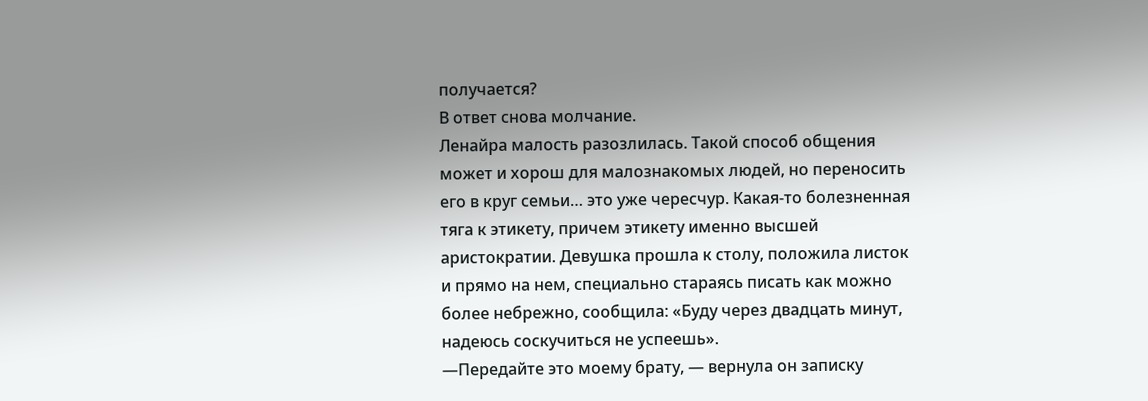получается?
В ответ снова молчание.
Ленайра малость разозлилась. Такой способ общения может и хорош для малознакомых людей, но переносить его в круг семьи… это уже чересчур. Какая-то болезненная тяга к этикету, причем этикету именно высшей аристократии. Девушка прошла к столу, положила листок и прямо на нем, специально стараясь писать как можно более небрежно, сообщила: «Буду через двадцать минут, надеюсь соскучиться не успеешь».
—Передайте это моему брату, — вернула он записку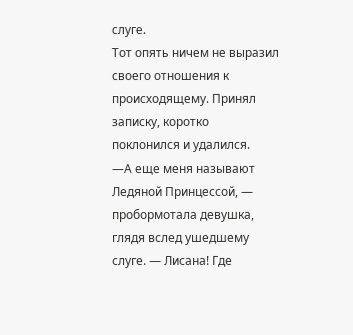слуге.
Тот опять ничем не выразил своего отношения к происходящему. Принял записку, коротко поклонился и удалился.
—А еще меня называют Ледяной Принцессой, — пробормотала девушка, глядя вслед ушедшему слуге. — Лисана! Где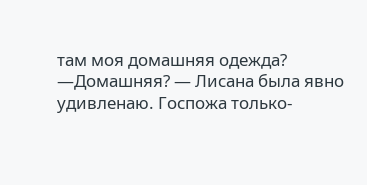там моя домашняя одежда?
—Домашняя? — Лисана была явно удивленаю. Госпожа только-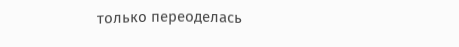только переоделась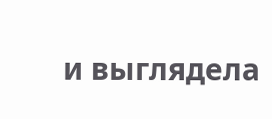и выглядела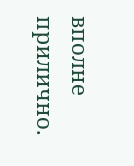вполне прилично.